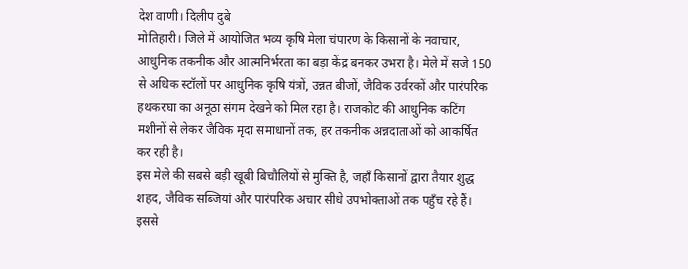देश वाणी। दिलीप दुबे
मोतिहारी। जिले में आयोजित भव्य कृषि मेला चंपारण के किसानों के नवाचार, आधुनिक तकनीक और आत्मनिर्भरता का बड़ा केंद्र बनकर उभरा है। मेले में सजे 150 से अधिक स्टॉलों पर आधुनिक कृषि यंत्रों, उन्नत बीजों, जैविक उर्वरकों और पारंपरिक हथकरघा का अनूठा संगम देखने को मिल रहा है। राजकोट की आधुनिक कटिंग मशीनों से लेकर जैविक मृदा समाधानों तक, हर तकनीक अन्नदाताओं को आकर्षित कर रही है।
इस मेले की सबसे बड़ी खूबी बिचौलियों से मुक्ति है, जहाँ किसानों द्वारा तैयार शुद्ध शहद, जैविक सब्जियां और पारंपरिक अचार सीधे उपभोक्ताओं तक पहुँच रहे हैं। इससे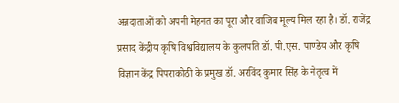अन्नदाताओं को अपनी मेहनत का पूरा और वाजिब मूल्य मिल रहा है। डॉ. राजेंद्र प्रसाद केंद्रीय कृषि विश्वविद्यालय के कुलपति डॉ. पी.एस. पाण्डेय और कृषि विज्ञान केंद्र पिपराकोठी के प्रमुख डॉ. अरविंद कुमार सिंह के नेतृत्व में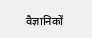वैज्ञानिकों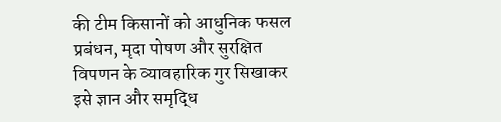की टीम किसानों को आधुनिक फसल प्रबंधन, मृदा पोषण और सुरक्षित विपणन के व्यावहारिक गुर सिखाकर इसे ज्ञान और समृद्धि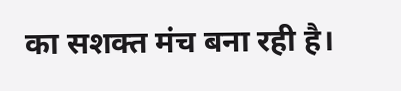का सशक्त मंच बना रही है।